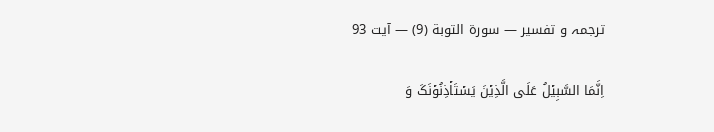ترجمہ و تفسیر — سورۃ التوبة (9) — آیت 93

اِنَّمَا السَّبِیۡلُ عَلَی الَّذِیۡنَ یَسۡتَاۡذِنُوۡنَکَ وَ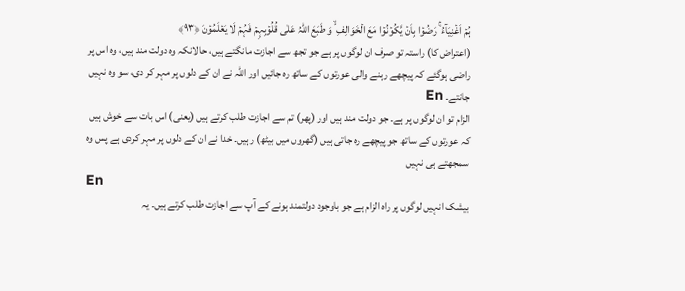ہُمۡ اَغۡنِیَآءُ ۚ رَضُوۡا بِاَنۡ یَّکُوۡنُوۡا مَعَ الۡخَوَالِفِ ۙ وَ طَبَعَ اللّٰہُ عَلٰی قُلُوۡبِہِمۡ فَہُمۡ لَا یَعۡلَمُوۡنَ ﴿۹۳﴾
(اعتراض کا) راستہ تو صرف ان لوگوں پر ہے جو تجھ سے اجازت مانگتے ہیں، حالانکہ وہ دولت مند ہیں، وہ اس پر راضی ہوگئے کہ پیچھے رہنے والی عورتوں کے ساتھ رہ جائیں اور اللہ نے ان کے دلوں پر مہر کر دی، سو وہ نہیں جانتے۔ En
الزام تو ان لوگوں پر ہے۔ جو دولت مند ہیں اور (پھر) تم سے اجازت طلب کرتے ہیں (یعنی) اس بات سے خوش ہیں کہ عورتوں کے ساتھ جو پیچھے رہ جاتی ہیں (گھروں میں بیٹھ) رہیں۔ خدا نے ان کے دلوں پر مہر کردی ہے پس وہ سمجھتے ہی نہیں
En
بیشک انہیں لوگوں پر راه الزام ہے جو باوجود دولتمند ہونے کے آپ سے اجازت طلب کرتے ہیں۔ یہ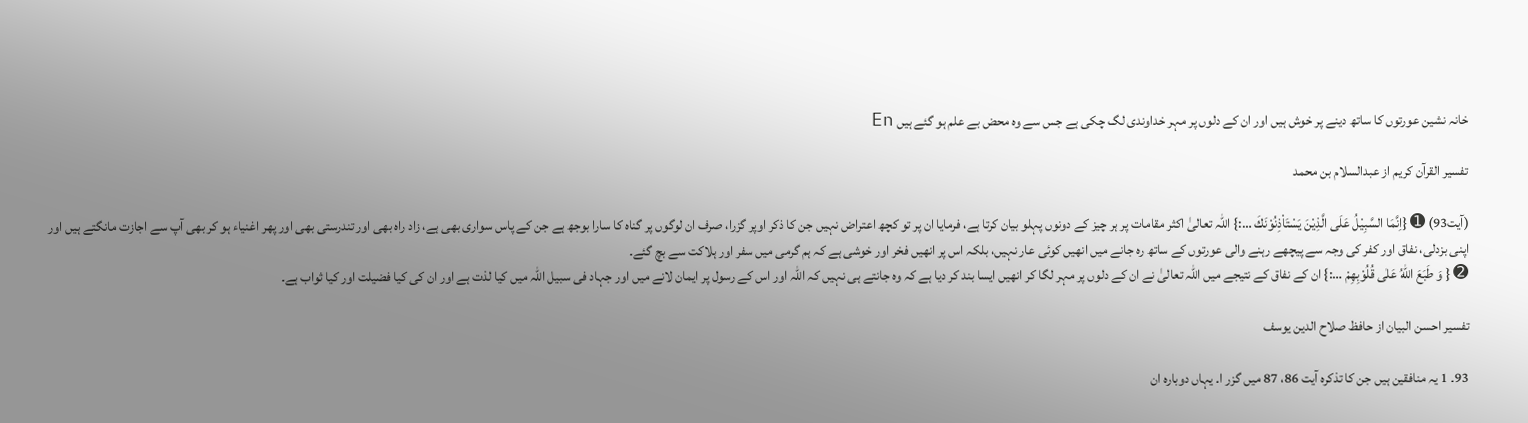خانہ نشین عورتوں کا ساتھ دینے پر خوش ہیں اور ان کے دلوں پر مہر خداوندی لگ چکی ہے جس سے وه محض بے علم ہو گئے ہیں En

تفسیر القرآن کریم از عبدالسلام بن محمد

(آیت93) ➊ {اِنَّمَا السَّبِيْلُ عَلَى الَّذِيْنَ يَسْتَاْذِنُوْنَكَ …:} اللہ تعالیٰ اکثر مقامات پر ہر چیز کے دونوں پہلو بیان کرتا ہے، فرمایا ان پر تو کچھ اعتراض نہیں جن کا ذکر اوپر گزرا، صرف ان لوگوں پر گناہ کا سارا بوجھ ہے جن کے پاس سواری بھی ہے، زاد راہ بھی اور تندرستی بھی اور پھر اغنیاء ہو کر بھی آپ سے اجازت مانگتے ہیں اور اپنی بزدلی، نفاق اور کفر کی وجہ سے پیچھے رہنے والی عورتوں کے ساتھ رہ جانے میں انھیں کوئی عار نہیں، بلکہ اس پر انھیں فخر اور خوشی ہے کہ ہم گرمی میں سفر اور ہلاکت سے بچ گئے۔
➋ { وَ طَبَعَ اللّٰهُ عَلٰى قُلُوْبِهِمْ …:} ان کے نفاق کے نتیجے میں اللہ تعالیٰ نے ان کے دلوں پر مہر لگا کر انھیں ایسا بند کر دیا ہے کہ وہ جانتے ہی نہیں کہ اللہ اور اس کے رسول پر ایمان لانے میں اور جہاد فی سبیل اللہ میں کیا لذت ہے اور ان کی کیا فضیلت اور کیا ثواب ہے۔

تفسیر احسن البیان از حافظ صلاح الدین یوسف

93۔ 1 یہ منافقین ہیں جن کا تذکرہ آیت 86، 87 میں گزر ا۔ یہاں دوبارہ ان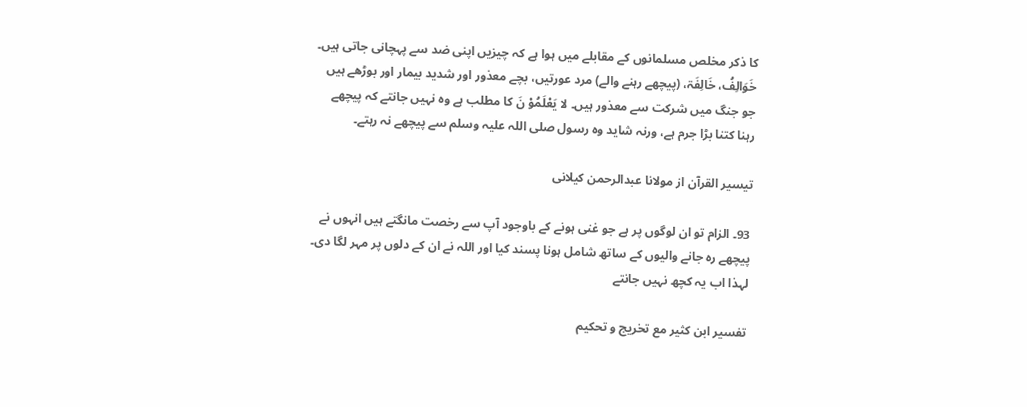کا ذکر مخلص مسلمانوں کے مقابلے میں ہوا ہے کہ چیزیں اپنی ضد سے پہچانی جاتی ہیں۔ خَوَالِفُ، خَالِفَۃ، (پیچھے رہنے والے) مرد عورتیں، بچے معذور اور شدید بیمار اور بوڑھے ہیں جو جنگ میں شرکت سے معذور ہیں۔ لا یَعْلَمُوْ نَ کا مطلب ہے وہ نہیں جانتے کہ پیچھے رہنا کتنا بڑا جرم ہے، ورنہ شاید وہ رسول صلی اللہ علیہ وسلم سے پیچھے نہ رہتے۔

تيسير القرآن از مولانا عبدالرحمن کیلانی

93۔ الزام تو ان لوگوں پر ہے جو غنی ہونے کے باوجود آپ سے رخصت مانگتے ہیں انہوں نے پیچھے رہ جانے والیوں کے ساتھ شامل ہونا پسند کیا اور اللہ نے ان کے دلوں پر مہر لگا دی۔ لہذا اب یہ کچھ نہیں جانتے

تفسیر ابن کثیر مع تخریج و تحکیم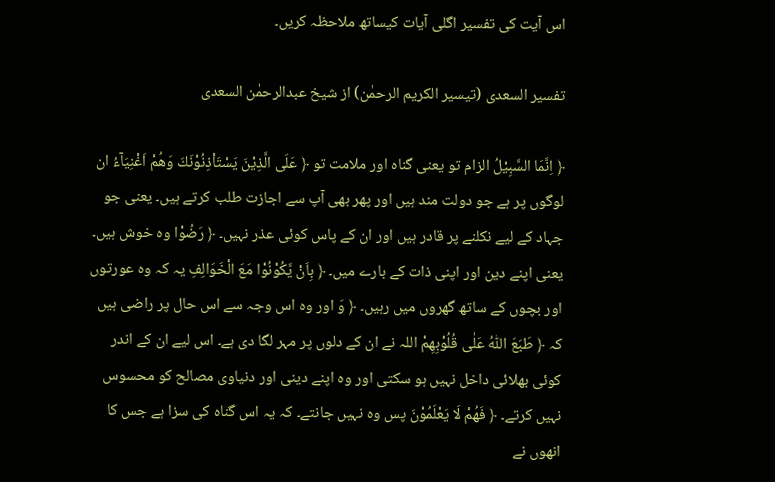اس آیت کی تفسیر اگلی آیات کیساتھ ملاحظہ کریں۔

تفسیر السعدی (تیسیر الکریم الرحمٰن) از شیخ عبدالرحمٰن السعدی

﴿ اِنَّمَا السَّبِیْلُ الزام تو یعنی گناہ اور ملامت تو ﴿ عَلَى الَّذِیْنَ یَسْتَاْذِنُوْنَكَ وَهُمْ اَغْنِیَآءُ ان لوگوں پر ہے جو دولت مند ہیں اور پھر بھی آپ سے اجازت طلب کرتے ہیں۔ یعنی جو جہاد کے لیے نکلنے پر قادر ہیں اور ان کے پاس کوئی عذر نہیں۔ ﴿ رَضُوْا وہ خوش ہیں۔ یعنی اپنے دین اور اپنی ذات کے بارے میں۔ ﴿ بِاَنْ یَّكُوْنُوْا مَعَ الْخَوَالِفِ یہ کہ وہ عورتوں اور بچوں کے ساتھ گھروں میں رہیں۔ ﴿ وَ اور وہ اس وجہ سے اس حال پر راضی ہیں کہ ﴿ طَبَعَ اللّٰهُ عَلٰى قُلُوْبِهِمْ اللہ نے ان کے دلوں پر مہر لگا دی ہے۔ اس لیے ان کے اندر کوئی بھلائی داخل نہیں ہو سکتی اور وہ اپنے دینی اور دنیاوی مصالح کو محسوس نہیں کرتے۔ ﴿ فَهُمْ لَا یَعْلَمُوْنَ پس وہ نہیں جانتے۔ کہ یہ اس گناہ کی سزا ہے جس کا انھوں نے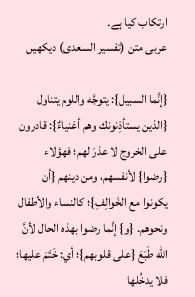ارتکاب کیا ہے۔
عربی متن (تفسیر السعدی) دیکھیں

{إنَّما السبيل}: يتوجَّه واللوم يتناول {الذين يستأذِنونك وهم أغنياءٌ}: قادرون على الخروج لا عذرَ لهم؛ فهؤلاء {رضوا} لأنفسهم، ومن دينهم {أن يكونوا مع الخَوالِفِ}؛ كالنساء والأطفال ونحوهم. {و} إنَّما رضوا بهذه الحال لأنَّ الله طَبَعَ {على قلوبهم}؛ أي: خَتَمَ عليها؛ فلا يدخُلها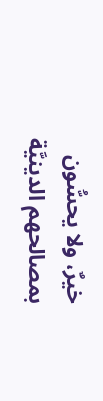خيرٌ، ولا يحسُّون بمصالحهم الدينيَّة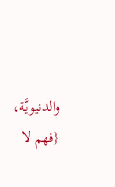والدنيويَّة، {فهم لا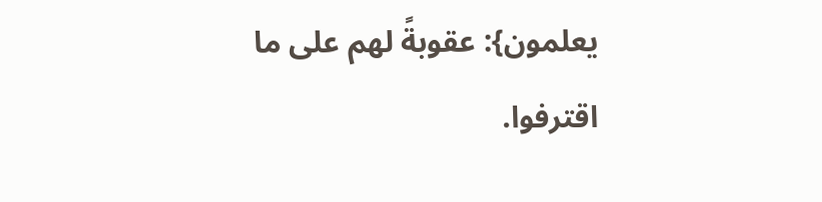يعلمون}: عقوبةً لهم على ما اقترفوا.